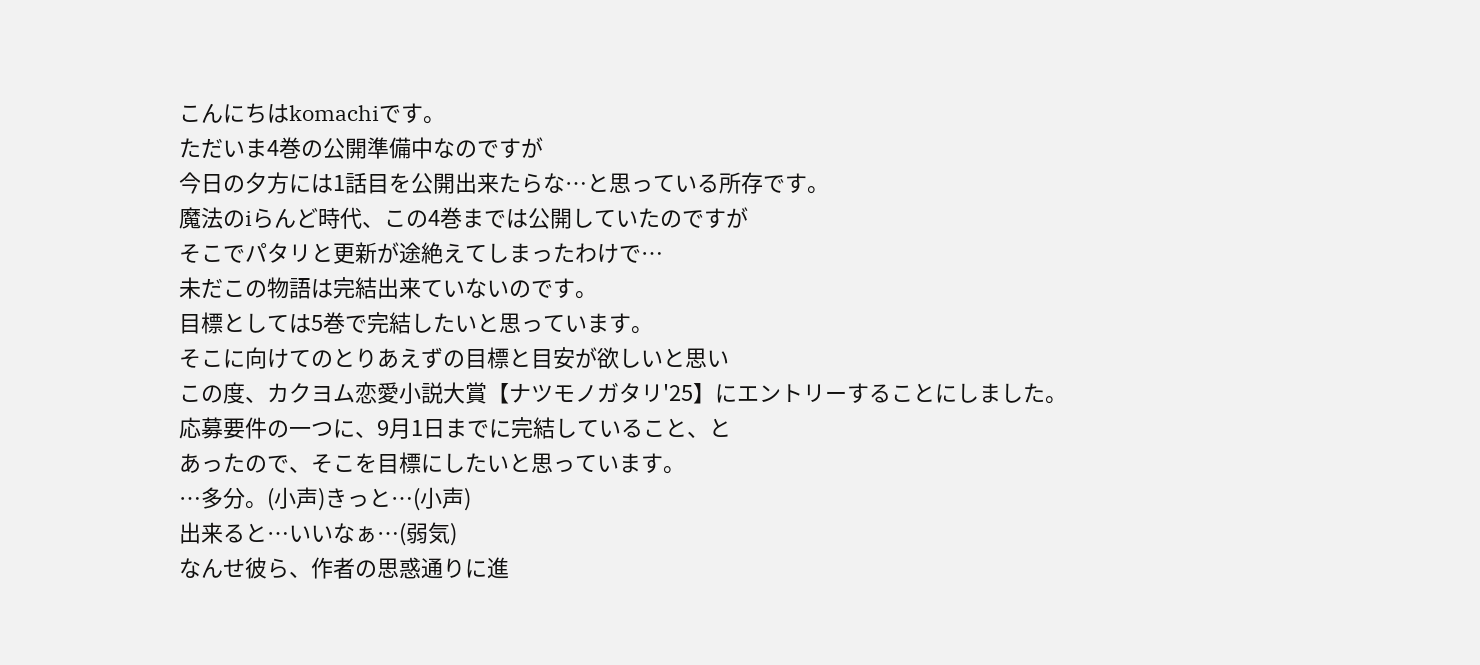こんにちはkomachiです。
ただいま4巻の公開準備中なのですが
今日の夕方には1話目を公開出来たらな…と思っている所存です。
魔法のiらんど時代、この4巻までは公開していたのですが
そこでパタリと更新が途絶えてしまったわけで…
未だこの物語は完結出来ていないのです。
目標としては5巻で完結したいと思っています。
そこに向けてのとりあえずの目標と目安が欲しいと思い
この度、カクヨム恋愛小説大賞【ナツモノガタリ'25】にエントリーすることにしました。
応募要件の一つに、9月1日までに完結していること、と
あったので、そこを目標にしたいと思っています。
…多分。(小声)きっと…(小声)
出来ると…いいなぁ…(弱気)
なんせ彼ら、作者の思惑通りに進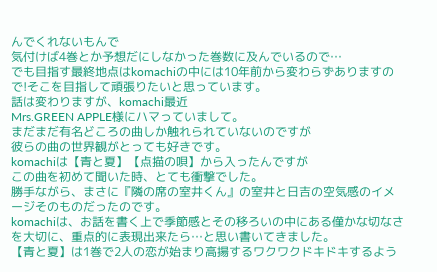んでくれないもんで
気付けば4巻とか予想だにしなかった巻数に及んでいるので…
でも目指す最終地点はkomachiの中には10年前から変わらずありますので!そこを目指して頑張りたいと思っています。
話は変わりますが、komachi最近
Mrs.GREEN APPLE様にハマっていまして。
まだまだ有名どころの曲しか触れられていないのですが
彼らの曲の世界観がとっても好きです。
komachiは【青と夏】【点描の唄】から入ったんですが
この曲を初めて聞いた時、とても衝撃でした。
勝手ながら、まさに『隣の席の室井くん』の室井と日吉の空気感のイメージそのものだったのです。
komachiは、お話を書く上で季節感とその移ろいの中にある僅かな切なさを大切に、重点的に表現出来たら…と思い書いてきました。
【青と夏】は1巻で2人の恋が始まり高揚するワクワクドキドキするよう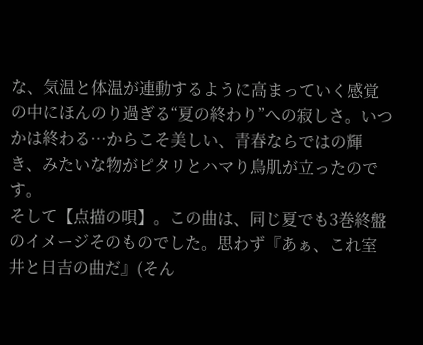な、気温と体温が連動するように高まっていく感覚の中にほんのり過ぎる“夏の終わり”への寂しさ。いつかは終わる…からこそ美しい、青春ならではの輝き、みたいな物がピタリとハマり鳥肌が立ったのです。
そして【点描の唄】。この曲は、同じ夏でも3巻終盤のイメージそのものでした。思わず『あぁ、これ室井と日吉の曲だ』(そん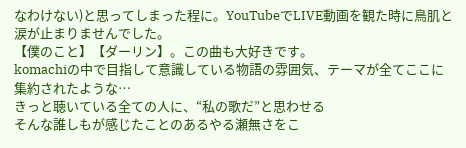なわけない)と思ってしまった程に。YouTubeでLIVE動画を観た時に鳥肌と涙が止まりませんでした。
【僕のこと】【ダーリン】。この曲も大好きです。
komachiの中で目指して意識している物語の雰囲気、テーマが全てここに集約されたような…
きっと聴いている全ての人に、“私の歌だ”と思わせる
そんな誰しもが感じたことのあるやる瀬無さをこ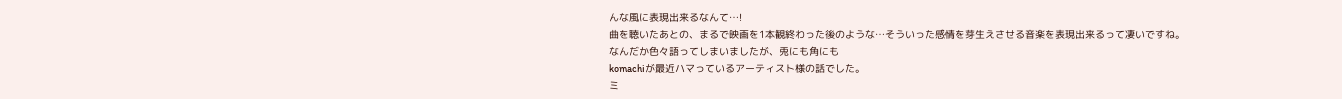んな風に表現出来るなんて…!
曲を聴いたあとの、まるで映画を1本観終わった後のような…そういった感情を芽生えさせる音楽を表現出来るって凄いですね。
なんだか色々語ってしまいましたが、兎にも角にも
komachiが最近ハマっているアーティスト様の話でした。
ミ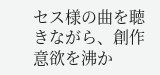セス様の曲を聴きながら、創作意欲を沸か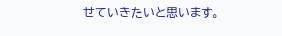せていきたいと思います。